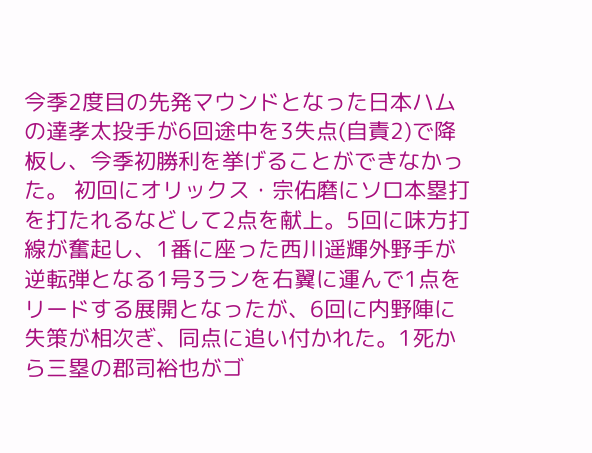今季2度目の先発マウンドとなった日本ハムの達孝太投手が6回途中を3失点(自責2)で降板し、今季初勝利を挙げることができなかった。 初回にオリックス・宗佑磨にソロ本塁打を打たれるなどして2点を献上。5回に味方打線が奮起し、1番に座った西川遥輝外野手が逆転弾となる1号3ランを右翼に運んで1点をリードする展開となったが、6回に内野陣に失策が相次ぎ、同点に追い付かれた。1死から三塁の郡司裕也がゴ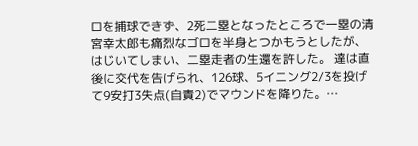ロを捕球できず、2死二塁となったところで一塁の清宮幸太郎も痛烈なゴロを半身とつかもうとしたが、はじいてしまい、二塁走者の生還を許した。 達は直後に交代を告げられ、126球、5イニング2/3を投げて9安打3失点(自責2)でマウンドを降りた。…